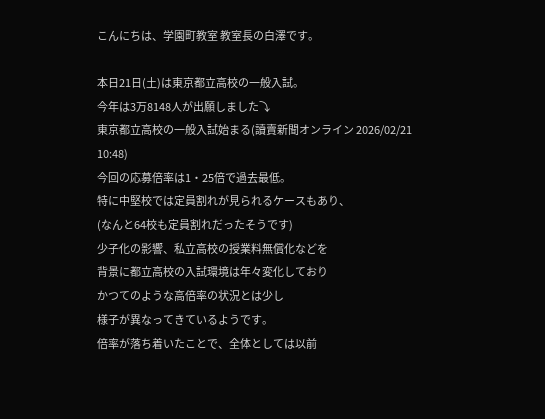こんにちは、学園町教室 教室長の白澤です。

本日21日(土)は東京都立高校の一般入試。
今年は3万8148人が出願しました⤵
東京都立高校の一般入試始まる(讀賣新聞オンライン 2026/02/21 10:48)
今回の応募倍率は1・25倍で過去最低。
特に中堅校では定員割れが見られるケースもあり、
(なんと64校も定員割れだったそうです)
少子化の影響、私立高校の授業料無償化などを
背景に都立高校の入試環境は年々変化しており
かつてのような高倍率の状況とは少し
様子が異なってきているようです。
倍率が落ち着いたことで、全体としては以前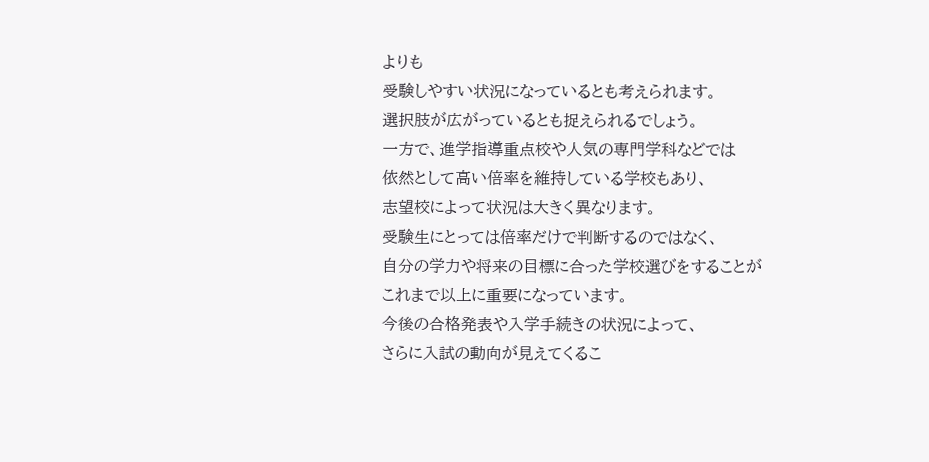よりも
受験しやすい状況になっているとも考えられます。
選択肢が広がっているとも捉えられるでしょう。
一方で、進学指導重点校や人気の専門学科などでは
依然として高い倍率を維持している学校もあり、
志望校によって状況は大きく異なります。
受験生にとっては倍率だけで判断するのではなく、
自分の学力や将来の目標に合った学校選びをすることが
これまで以上に重要になっています。
今後の合格発表や入学手続きの状況によって、
さらに入試の動向が見えてくるこ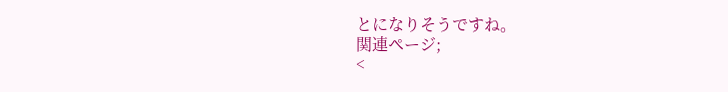とになりそうですね。
関連ページ;
<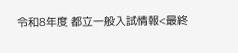令和8年度 都立一般入試情報<最終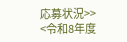応募状況>>
<令和8年度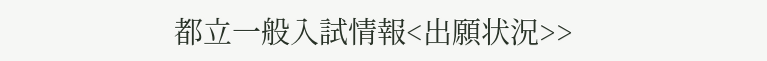都立一般入試情報<出願状況>>